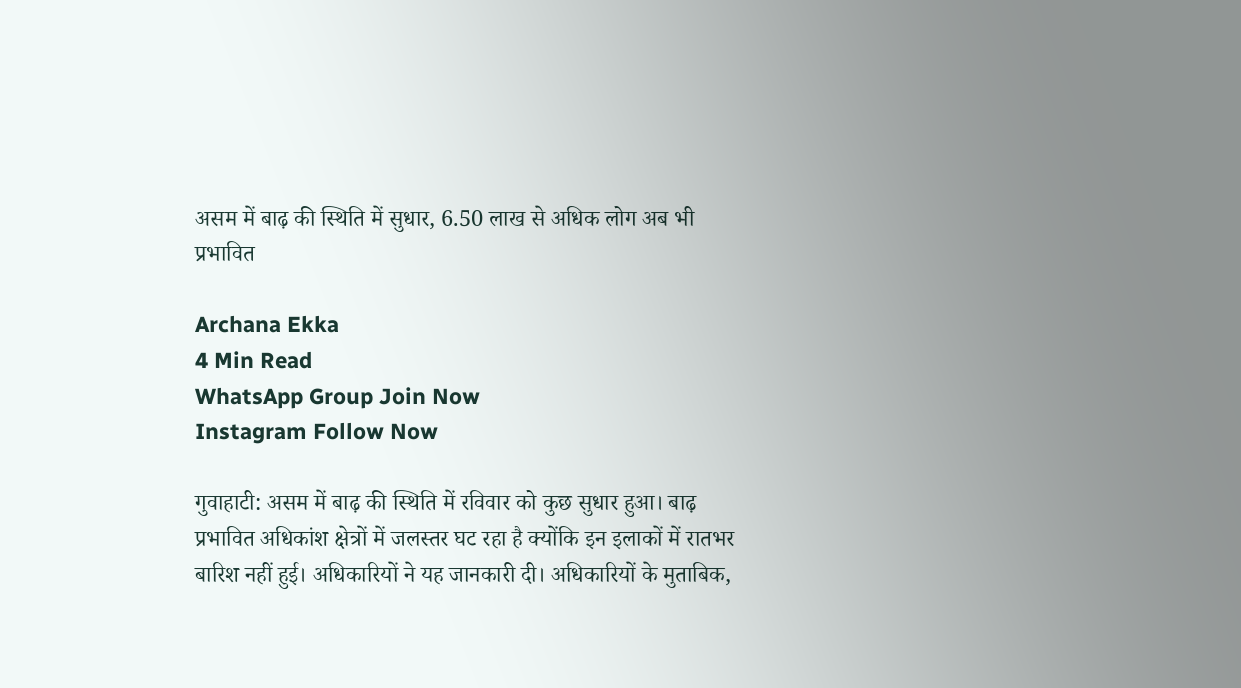असम में बाढ़ की स्थिति में सुधार, 6.50 लाख से अधिक लोग अब भी प्रभावित

Archana Ekka
4 Min Read
WhatsApp Group Join Now
Instagram Follow Now

गुवाहाटी: असम में बाढ़ की स्थिति में रविवार को कुछ सुधार हुआ। बाढ़ प्रभावित अधिकांश क्षेत्रों में जलस्तर घट रहा है क्योंकि इन इलाकों में रातभर बारिश नहीं हुई। अधिकारियों ने यह जानकारी दी। अधिकारियों के मुताबिक,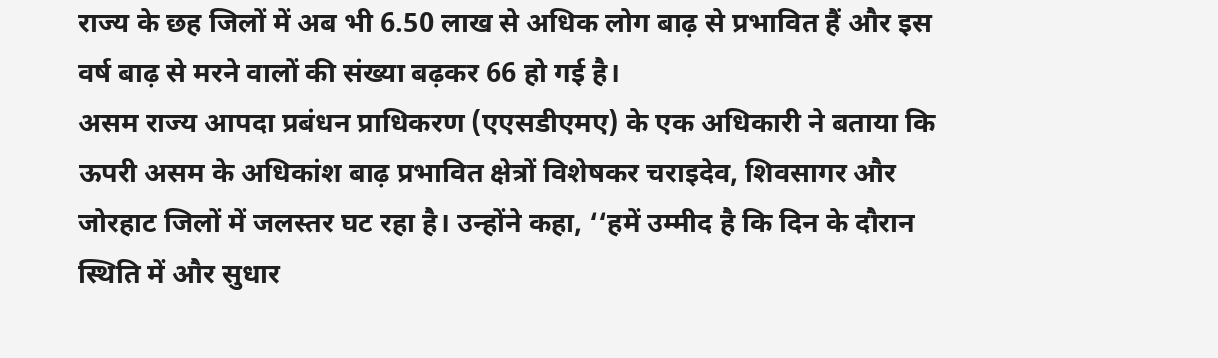राज्य के छह जिलों में अब भी 6.50 लाख से अधिक लोग बाढ़ से प्रभावित हैं और इस वर्ष बाढ़ से मरने वालों की संख्या बढ़कर 66 हो गई है।
असम राज्य आपदा प्रबंधन प्राधिकरण (एएसडीएमए) के एक अधिकारी ने बताया कि ऊपरी असम के अधिकांश बाढ़ प्रभावित क्षेत्रों विशेषकर चराइदेव, शिवसागर और जोरहाट जिलों में जलस्तर घट रहा है। उन्होंने कहा, ‘‘हमें उम्मीद है कि दिन के दौरान स्थिति में और सुधार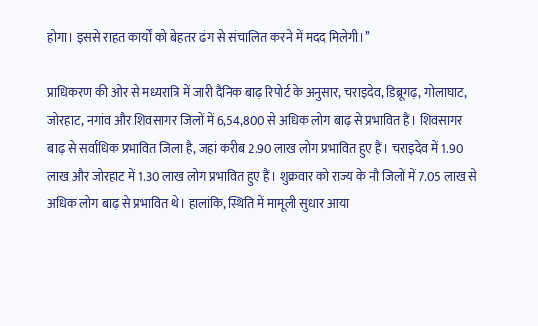होगा। इससे राहत कार्यों को बेहतर ढंग से संचालित करने में मदद मिलेगी।’’

प्राधिकरण की ओर से मध्यरात्रि में जारी दैनिक बाढ़ रिपोर्ट के अनुसार, चराइदेव, डिब्रूगढ़, गोलाघाट, जोरहाट, नगांव और शिवसागर जिलों में 6,54,800 से अधिक लोग बाढ़ से प्रभावित हैं। शिवसागर बाढ़ से सर्वाधिक प्रभावित जिला है, जहां करीब 2.90 लाख लोग प्रभावित हुए हैं। चराइदेव में 1.90 लाख और जोरहाट में 1.30 लाख लोग प्रभावित हुए हैं। शुक्रवार को राज्य के नौ जिलों में 7.05 लाख से अधिक लोग बाढ़ से प्रभावित थे। हालांकि, स्थिति में मामूली सुधार आया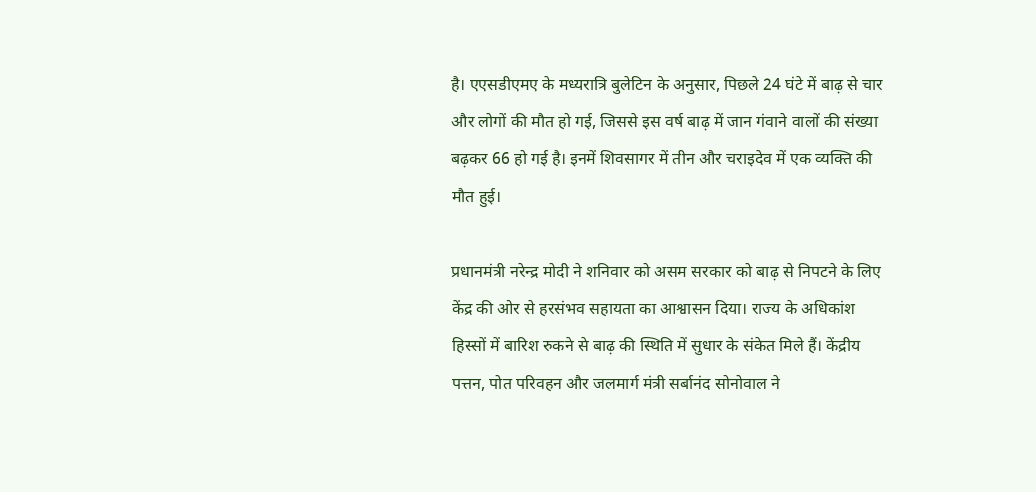है। एएसडीएमए के मध्यरात्रि बुलेटिन के अनुसार, पिछले 24 घंटे में बाढ़ से चार और लोगों की मौत हो गई, जिससे इस वर्ष बाढ़ में जान गंवाने वालों की संख्या बढ़कर 66 हो गई है। इनमें शिवसागर में तीन और चराइदेव में एक व्यक्ति की मौत हुई।

प्रधानमंत्री नरेन्द्र मोदी ने शनिवार को असम सरकार को बाढ़ से निपटने के लिए केंद्र की ओर से हरसंभव सहायता का आश्वासन दिया। राज्य के अधिकांश हिस्सों में बारिश रुकने से बाढ़ की स्थिति में सुधार के संकेत मिले हैं। केंद्रीय पत्तन, पोत परिवहन और जलमार्ग मंत्री सर्बानंद सोनोवाल ने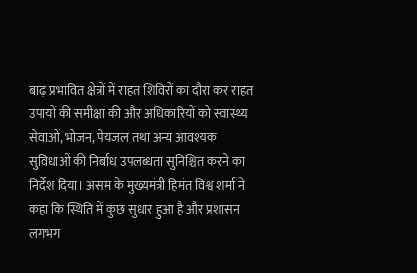बाढ़ प्रभावित क्षेत्रों में राहत शिविरों का दौरा कर राहत उपायों की समीक्षा की और अधिकारियों को स्वास्थ्य सेवाओं, भोजन, पेयजल तथा अन्य आवश्यक सुविधाओं की निर्बाध उपलब्धता सुनिश्चित करने का निर्देश दिया। असम के मुख्यमंत्री हिमंत विश्व शर्मा ने कहा कि स्थिति में कुछ सुधार हुआ है और प्रशासन लगभग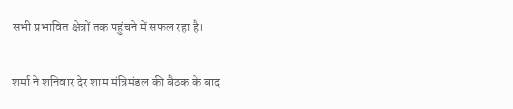सभी प्रभावित क्षेत्रों तक पहुंचने में सफल रहा है।

शर्मा ने शनिवार देर शाम मंत्रिमंडल की बैठक के बाद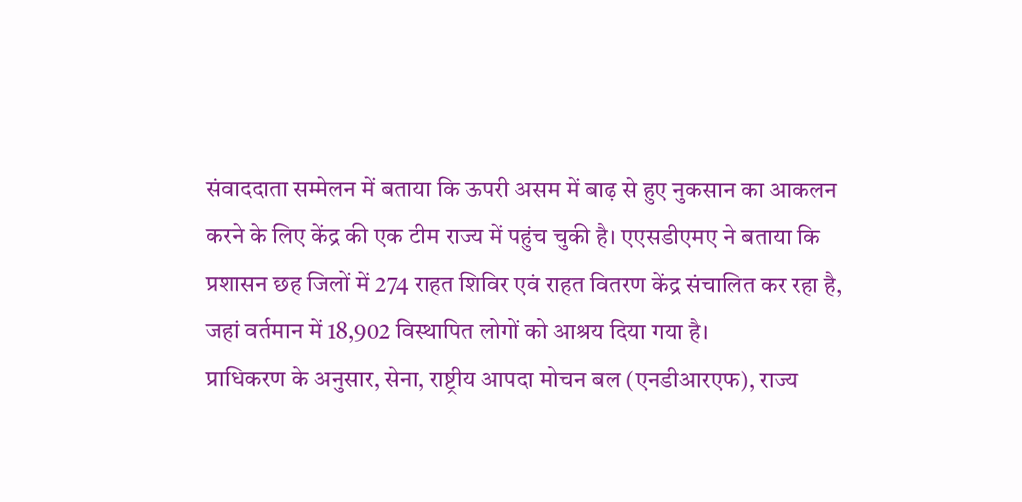संवाददाता सम्मेलन में बताया कि ऊपरी असम में बाढ़ से हुए नुकसान का आकलन करने के लिए केंद्र की एक टीम राज्य में पहुंच चुकी है। एएसडीएमए ने बताया कि प्रशासन छह जिलों में 274 राहत शिविर एवं राहत वितरण केंद्र संचालित कर रहा है, जहां वर्तमान में 18,902 विस्थापित लोगों को आश्रय दिया गया है।
प्राधिकरण के अनुसार, सेना, राष्ट्रीय आपदा मोचन बल (एनडीआरएफ), राज्य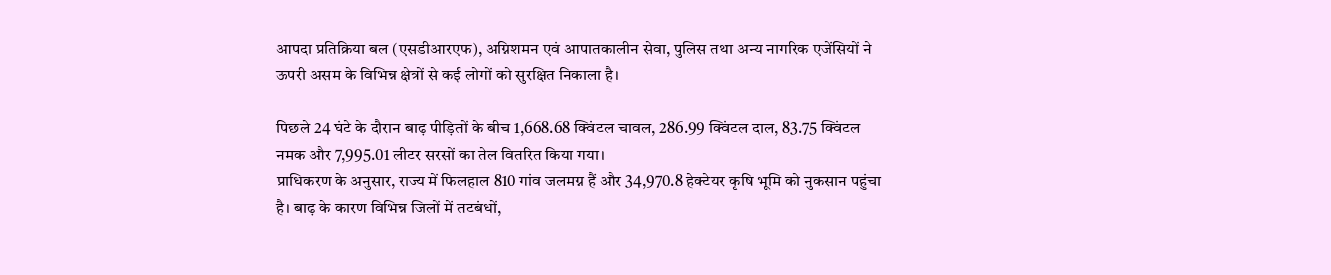आपदा प्रतिक्रिया बल (एसडीआरएफ), अग्निशमन एवं आपातकालीन सेवा, पुलिस तथा अन्य नागरिक एजेंसियों ने ऊपरी असम के विभिन्न क्षेत्रों से कई लोगों को सुरक्षित निकाला है।

पिछले 24 घंटे के दौरान बाढ़ पीड़ितों के बीच 1,668.68 क्विंटल चावल, 286.99 क्विंटल दाल, 83.75 क्विंटल नमक और 7,995.01 लीटर सरसों का तेल वितरित किया गया।
प्राधिकरण के अनुसार, राज्य में फिलहाल 810 गांव जलमग्न हैं और 34,970.8 हेक्टेयर कृषि भूमि को नुकसान पहुंचा है। बाढ़ के कारण विभिन्न जिलों में तटबंधों,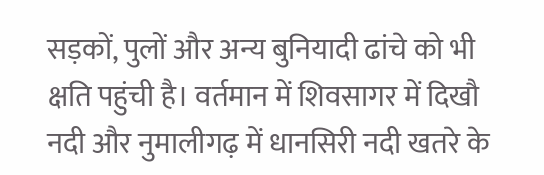सड़कों, पुलों और अन्य बुनियादी ढांचे को भी क्षति पहुंची है। वर्तमान में शिवसागर में दिखौ नदी और नुमालीगढ़ में धानसिरी नदी खतरे के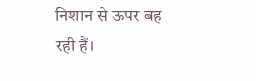निशान से ऊपर बह रही हैं।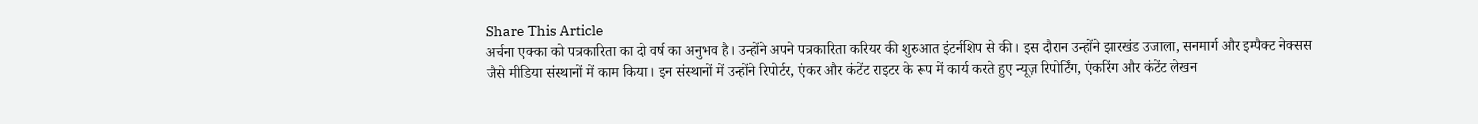Share This Article
अर्चना एक्का को पत्रकारिता का दो वर्ष का अनुभव है। उन्होंने अपने पत्रकारिता करियर की शुरुआत इंटर्नशिप से की। इस दौरान उन्होंने झारखंड उजाला, सनमार्ग और इम्पैक्ट नेक्सस जैसे मीडिया संस्थानों में काम किया। इन संस्थानों में उन्होंने रिपोर्टर, एंकर और कंटेंट राइटर के रूप में कार्य करते हुए न्यूज़ रिपोर्टिंग, एंकरिंग और कंटेंट लेखन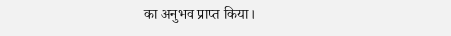का अनुभव प्राप्त किया।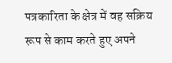पत्रकारिता के क्षेत्र में वह सक्रिय रूप से काम करते हुए अपने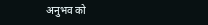अनुभव को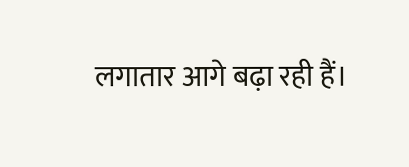लगातार आगे बढ़ा रही हैं।